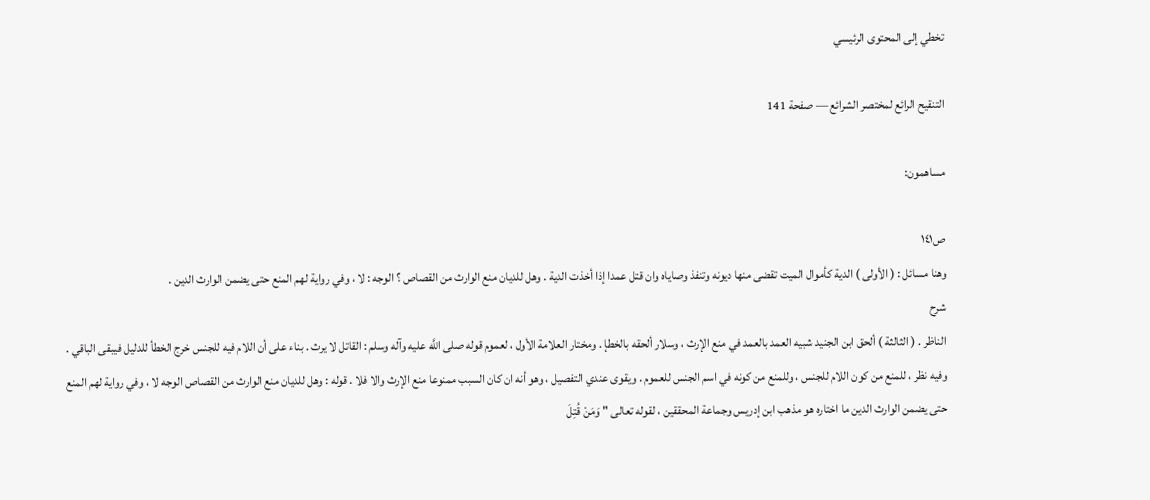تخطي إلى المحتوى الرئيسي

التنقيح الرائع لمختصر الشرائع — صفحة 141

مساهمون:

ص١٤١
وهنا مسائل : ( الأولى ) الدية كأموال الميت تقضى منها ديونه وتنفذ وصاياه وان قتل عمدا إذا أخذت الدية . وهل للديان منع الوارث من القصاص ؟ الوجه : لا ، وفي رواية لهم المنع حتى يضمن الوارث الدين .
شرح
الناظر . ( الثالثة ) ألحق ابن الجنيد شبيه العمد بالعمد في منع الإرث ، وسلار ألحقه بالخطإ . ومختار العلامة الأول ، لعموم قوله صلى اللَّه عليه وآله وسلم : القاتل لا يرث . بناء على أن اللام فيه للجنس خرج الخطأ للدليل فيبقى الباقي . وفيه نظر ، للمنع من كون اللام للجنس ، وللمنع من كونه في اسم الجنس للعموم . ويقوى عندي التفصيل ، وهو أنه ان كان السبب ممنوعا منع الإرث والا فلا . قوله : وهل للديان منع الوارث من القصاص الوجه لا ، وفي رواية لهم المنع حتى يضمن الوارث الدين ما اختاره هو مذهب ابن إدريس وجماعة المحققين ، لقوله تعالى " وَمَنْ قُتِلَ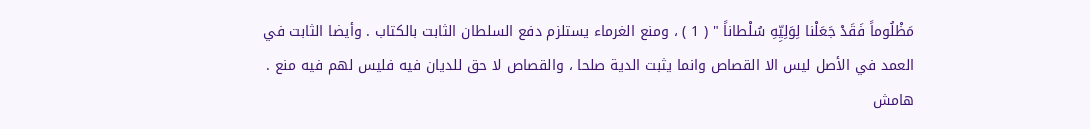مَظْلُوماً فَقَدْ جَعَلْنا لِوَلِيِّهِ سُلْطاناً " ( 1 ) ، ومنع الغرماء يستلزم دفع السلطان الثابت بالكتاب . وأيضا الثابت في العمد في الأصل ليس الا القصاص وانما يثبت الدية صلحا ، والقصاص لا حق للديان فيه فليس لهم فيه منع .
هامش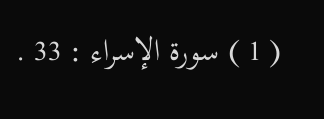( 1 ) سورة الإسراء : 33 .